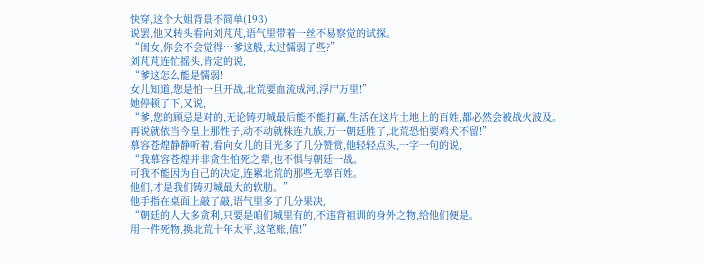快穿,这个大姐背景不简单(193)
说罢,他又转头看向刘芃芃,语气里带着一丝不易察觉的试探。
“闺女,你会不会觉得…爹这般,太过懦弱了些?”
刘芃芃连忙摇头,肯定的说,
“爹这怎么能是懦弱!
女儿知道,您是怕一旦开战,北荒要血流成河,浮尸万里!”
她停顿了下,又说,
“爹,您的顾忌是对的,无论铸刃城最后能不能打赢,生活在这片土地上的百姓,都必然会被战火波及。
再说就依当今皇上那性子,动不动就株连九族,万一朝廷胜了,北荒恐怕要鸡犬不留!”
慕容苍煌静静听着,看向女儿的目光多了几分赞赏,他轻轻点头,一字一句的说,
“我慕容苍煌并非贪生怕死之辈,也不惧与朝廷一战。
可我不能因为自己的决定,连累北荒的那些无辜百姓。
他们,才是我们铸刃城最大的软肋。”
他手指在桌面上敲了敲,语气里多了几分果决,
“朝廷的人大多贪利,只要是咱们城里有的,不违背祖训的身外之物,给他们便是。
用一件死物,换北荒十年太平,这笔账,值!”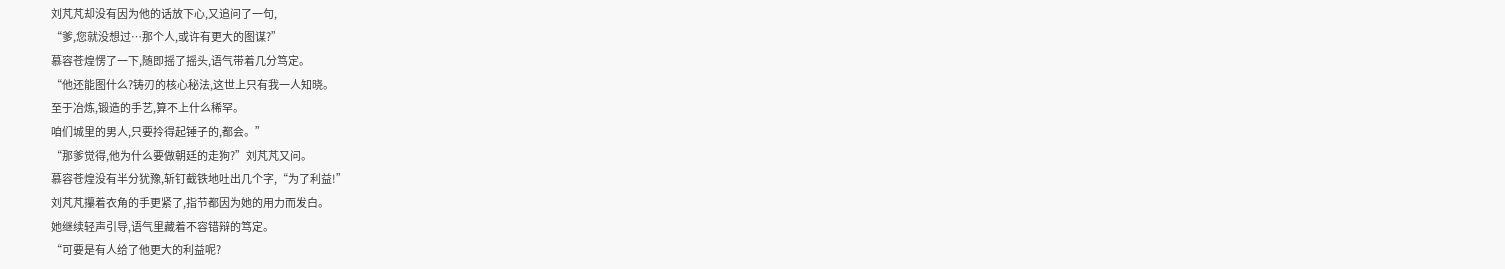刘芃芃却没有因为他的话放下心,又追问了一句,
“爹,您就没想过…那个人,或许有更大的图谋?”
慕容苍煌愣了一下,随即摇了摇头,语气带着几分笃定。
“他还能图什么?铸刃的核心秘法,这世上只有我一人知晓。
至于冶炼,锻造的手艺,算不上什么稀罕。
咱们城里的男人,只要拎得起锤子的,都会。”
“那爹觉得,他为什么要做朝廷的走狗?”刘芃芃又问。
慕容苍煌没有半分犹豫,斩钉截铁地吐出几个字,“为了利益!”
刘芃芃攥着衣角的手更紧了,指节都因为她的用力而发白。
她继续轻声引导,语气里藏着不容错辩的笃定。
“可要是有人给了他更大的利益呢?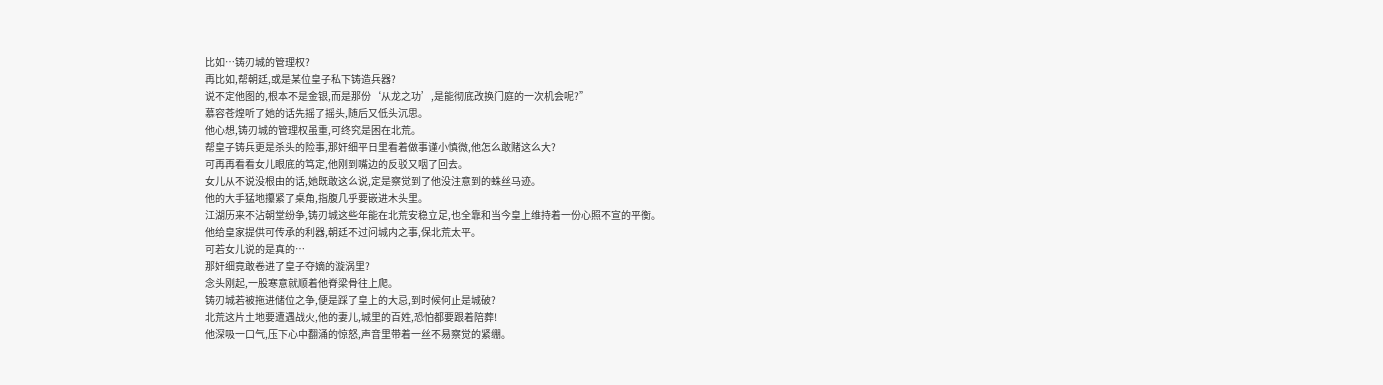比如…铸刃城的管理权?
再比如,帮朝廷,或是某位皇子私下铸造兵器?
说不定他图的,根本不是金银,而是那份‘从龙之功’,是能彻底改换门庭的一次机会呢?”
慕容苍煌听了她的话先摇了摇头,随后又低头沉思。
他心想,铸刃城的管理权虽重,可终究是困在北荒。
帮皇子铸兵更是杀头的险事,那奸细平日里看着做事谨小慎微,他怎么敢赌这么大?
可再再看看女儿眼底的笃定,他刚到嘴边的反驳又咽了回去。
女儿从不说没根由的话,她既敢这么说,定是察觉到了他没注意到的蛛丝马迹。
他的大手猛地攥紧了桌角,指腹几乎要嵌进木头里。
江湖历来不沾朝堂纷争,铸刃城这些年能在北荒安稳立足,也全靠和当今皇上维持着一份心照不宣的平衡。
他给皇家提供可传承的利器,朝廷不过问城内之事,保北荒太平。
可若女儿说的是真的…
那奸细竟敢卷进了皇子夺嫡的漩涡里?
念头刚起,一股寒意就顺着他脊梁骨往上爬。
铸刃城若被拖进储位之争,便是踩了皇上的大忌,到时候何止是城破?
北荒这片土地要遭遇战火,他的妻儿,城里的百姓,恐怕都要跟着陪葬!
他深吸一口气,压下心中翻涌的惊怒,声音里带着一丝不易察觉的紧绷。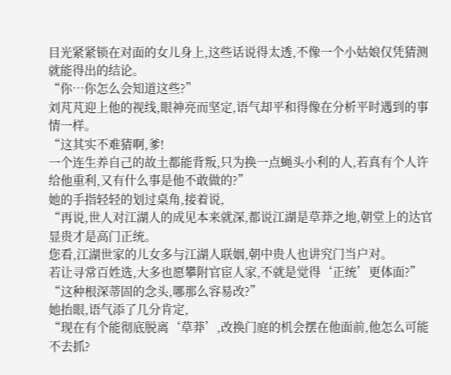目光紧紧锁在对面的女儿身上,这些话说得太透,不像一个小姑娘仅凭猜测就能得出的结论。
“你…你怎么会知道这些?”
刘芃芃迎上他的视线,眼神亮而坚定,语气却平和得像在分析平时遇到的事情一样。
“这其实不难猜啊,爹!
一个连生养自己的故土都能背叛,只为换一点蝇头小利的人,若真有个人许给他重利,又有什么事是他不敢做的?”
她的手指轻轻的划过桌角,接着说,
“再说,世人对江湖人的成见本来就深,都说江湖是草莽之地,朝堂上的达官显贵才是高门正统。
您看,江湖世家的儿女多与江湖人联姻,朝中贵人也讲究门当户对。
若让寻常百姓选,大多也愿攀附官宦人家,不就是觉得‘正统’更体面?”
“这种根深蒂固的念头,哪那么容易改?”
她抬眼,语气添了几分肯定,
“现在有个能彻底脱离‘草莽’,改换门庭的机会摆在他面前,他怎么可能不去抓?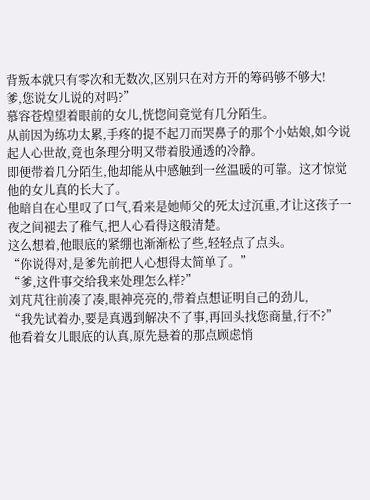背叛本就只有零次和无数次,区别只在对方开的筹码够不够大!
爹,您说女儿说的对吗?”
慕容苍煌望着眼前的女儿,恍惚间竟觉有几分陌生。
从前因为练功太累,手疼的提不起刀而哭鼻子的那个小姑娘,如今说起人心世故,竟也条理分明又带着股通透的冷静。
即便带着几分陌生,他却能从中感触到一丝温暖的可靠。这才惊觉他的女儿真的长大了。
他暗自在心里叹了口气,看来是她师父的死太过沉重,才让这孩子一夜之间褪去了稚气,把人心看得这般清楚。
这么想着,他眼底的紧绷也渐渐松了些,轻轻点了点头。
“你说得对,是爹先前把人心想得太简单了。”
“爹,这件事交给我来处理怎么样?”
刘芃芃往前凑了凑,眼神亮亮的,带着点想证明自己的劲儿,
“我先试着办,要是真遇到解决不了事,再回头找您商量,行不?”
他看着女儿眼底的认真,原先悬着的那点顾虑悄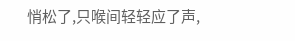悄松了,只喉间轻轻应了声,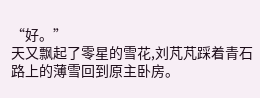“好。”
天又飘起了零星的雪花,刘芃芃踩着青石路上的薄雪回到原主卧房。